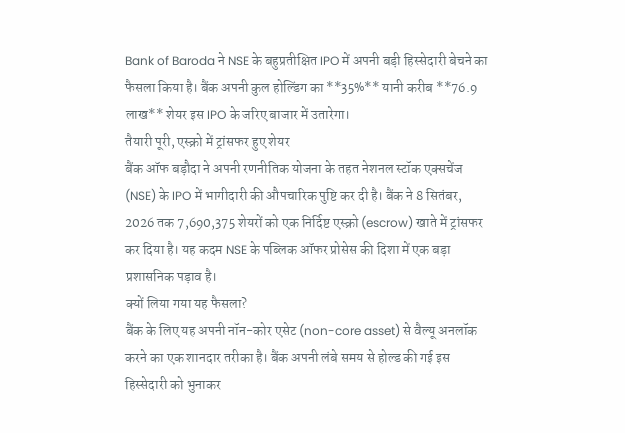Bank of Baroda ने NSE के बहुप्रतीक्षित IPO में अपनी बड़ी हिस्सेदारी बेचने का फैसला किया है। बैंक अपनी कुल होल्डिंग का **35%** यानी करीब **76.9 लाख** शेयर इस IPO के जरिए बाजार में उतारेगा।
तैयारी पूरी, एस्क्रो में ट्रांसफर हुए शेयर
बैंक ऑफ बड़ौदा ने अपनी रणनीतिक योजना के तहत नेशनल स्टॉक एक्सचेंज (NSE) के IPO में भागीदारी की औपचारिक पुष्टि कर दी है। बैंक ने 8 सितंबर, 2026 तक 7,690,375 शेयरों को एक निर्दिष्ट एस्क्रो (escrow) खाते में ट्रांसफर कर दिया है। यह कदम NSE के पब्लिक ऑफर प्रोसेस की दिशा में एक बड़ा प्रशासनिक पड़ाव है।
क्यों लिया गया यह फैसला?
बैंक के लिए यह अपनी नॉन-कोर एसेट (non-core asset) से वैल्यू अनलॉक करने का एक शानदार तरीका है। बैंक अपनी लंबे समय से होल्ड की गई इस हिस्सेदारी को भुनाकर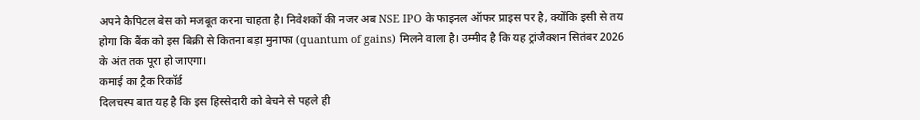अपने कैपिटल बेस को मजबूत करना चाहता है। निवेशकों की नजर अब NSE IPO के फाइनल ऑफर प्राइस पर है, क्योंकि इसी से तय होगा कि बैंक को इस बिक्री से कितना बड़ा मुनाफा (quantum of gains) मिलने वाला है। उम्मीद है कि यह ट्रांजैक्शन सितंबर 2026 के अंत तक पूरा हो जाएगा।
कमाई का ट्रैक रिकॉर्ड
दिलचस्प बात यह है कि इस हिस्सेदारी को बेचने से पहले ही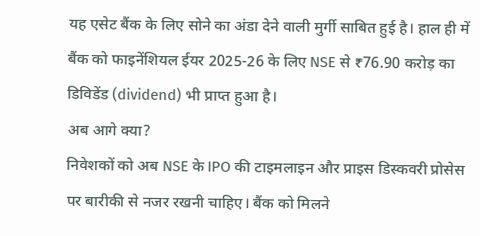यह एसेट बैंक के लिए सोने का अंडा देने वाली मुर्गी साबित हुई है। हाल ही में बैंक को फाइनेंशियल ईयर 2025-26 के लिए NSE से ₹76.90 करोड़ का डिविडेंड (dividend) भी प्राप्त हुआ है।
अब आगे क्या?
निवेशकों को अब NSE के IPO की टाइमलाइन और प्राइस डिस्कवरी प्रोसेस पर बारीकी से नजर रखनी चाहिए। बैंक को मिलने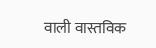वाली वास्तविक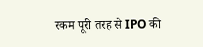रकम पूरी तरह से IPO की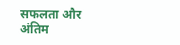सफलता और अंतिम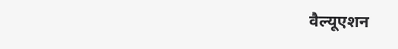वैल्यूएशन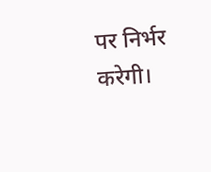पर निर्भर करेगी।